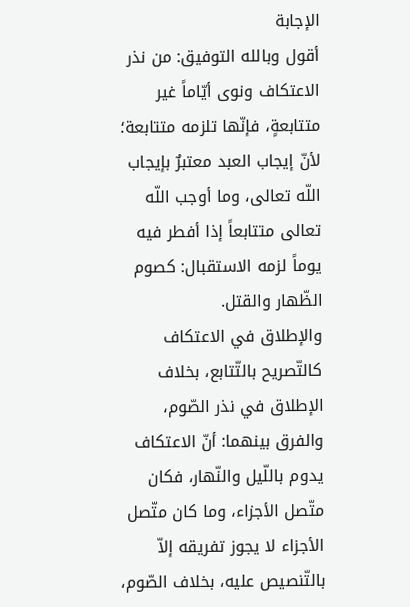الإجابة
أقول وبالله التوفيق: من نذر الاعتكاف ونوى أيّاماً غير متتابعةٍ، فإنّها تلزمه متتابعة؛ لأنّ إيجاب العبد معتبرٌ بإيجاب اللّه تعالى، وما أوجب اللّه تعالى متتابعاً إذا أفطر فيه يوماً لزمه الاستقبال: كصوم الظّهار والقتل.
والإطلاق في الاعتكاف كالتّصريح بالتّتابع، بخلاف الإطلاق في نذر الصّوم، والفرق بينهما: أنّ الاعتكاف يدوم باللّيل والنّهار، فكان متّصل الأجزاء، وما كان متّصل الأجزاء لا يجوز تفريقه إلاّ بالتّنصيص عليه، بخلاف الصّوم،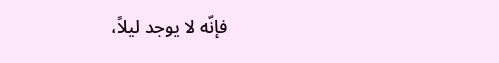فإنّه لا يوجد ليلاً،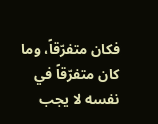فكان متفرّقاً، وما كان متفرّقاً في نفسه لا يجب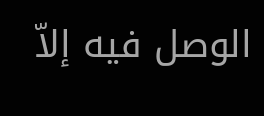الوصل فيه إلاّ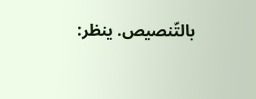بالتّنصيص. ينظر: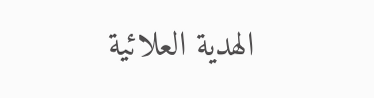الهدية العلائية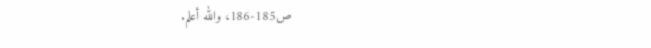ص185-186، والله أعلم.